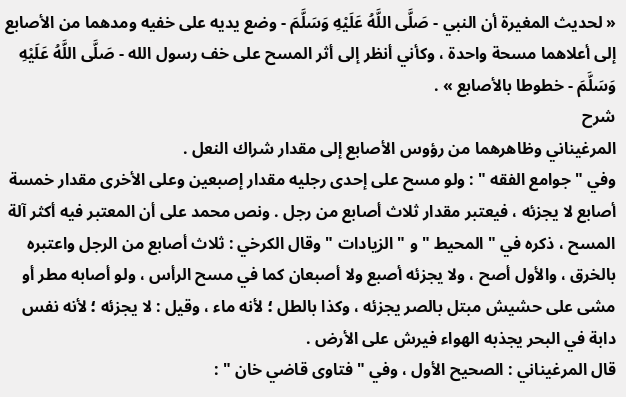« لحديث المغيرة أن النبي - صَلَّى اللَّهُ عَلَيْهِ وَسَلَّمَ - وضع يديه على خفيه ومدهما من الأصابع إلى أعلاهما مسحة واحدة ، وكأني أنظر إلى أثر المسح على خف رسول الله - صَلَّى اللَّهُ عَلَيْهِ وَسَلَّمَ - خطوطا بالأصابع » .
شرح
المرغيناني وظاهرهما من رؤوس الأصابع إلى مقدار شراك النعل .
وفي " جوامع الفقه " : ولو مسح على إحدى رجليه مقدار إصبعين وعلى الأخرى مقدار خمسة أصابع لا يجزئه ، فيعتبر مقدار ثلاث أصابع من رجل . ونص محمد على أن المعتبر فيه أكثر آلة المسح ، ذكره في " المحيط " و " الزيادات " وقال الكرخي : ثلاث أصابع من الرجل واعتبره بالخرق ، والأول أصح ، ولا يجزئه أصبع ولا أصبعان كما في مسح الرأس ، ولو أصابه مطر أو مشى على حشيش مبتل بالصر يجزئه ، وكذا بالطل ؛ لأنه ماء ، وقيل : لا يجزئه ؛ لأنه نفس دابة في البحر يجذبه الهواء فيرش على الأرض .
قال المرغيناني : الصحيح الأول ، وفي " فتاوى قاضي خان " :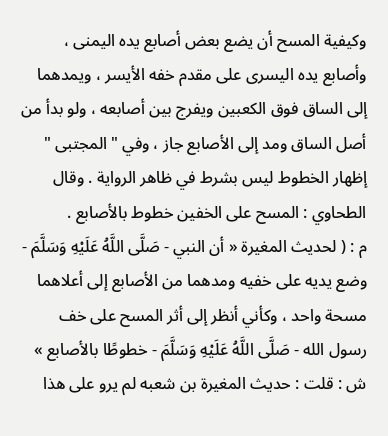وكيفية المسح أن يضع بعض أصابع يده اليمنى ، وأصابع يده اليسرى على مقدم خفه الأيسر ، ويمدهما إلى الساق فوق الكعبين ويفرج بين أصابعه ، ولو بدأ من أصل الساق ومد إلى الأصابع جاز ، وفي " المجتبى " إظهار الخطوط ليس بشرط في ظاهر الرواية . وقال الطحاوي : المسح على الخفين خطوط بالأصابع .
م : ( لحديث المغيرة « أن النبي - صَلَّى اللَّهُ عَلَيْهِ وَسَلَّمَ - وضع يديه على خفيه ومدهما من الأصابع إلى أعلاهما مسحة واحد ، وكأني أنظر إلى أثر المسح على خف رسول الله - صَلَّى اللَّهُ عَلَيْهِ وَسَلَّمَ - خطوطًا بالأصابع » ش : قلت : حديث المغيرة بن شعبه لم يرو على هذا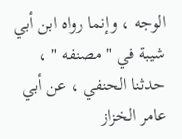الوجه ، وإنما رواه ابن أبي شيبة في " مصنفه " ، حدثنا الحنفي ، عن أبي عامر الخزاز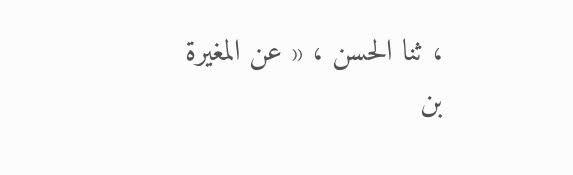، ثنا الحسن ، « عن المغيرة بن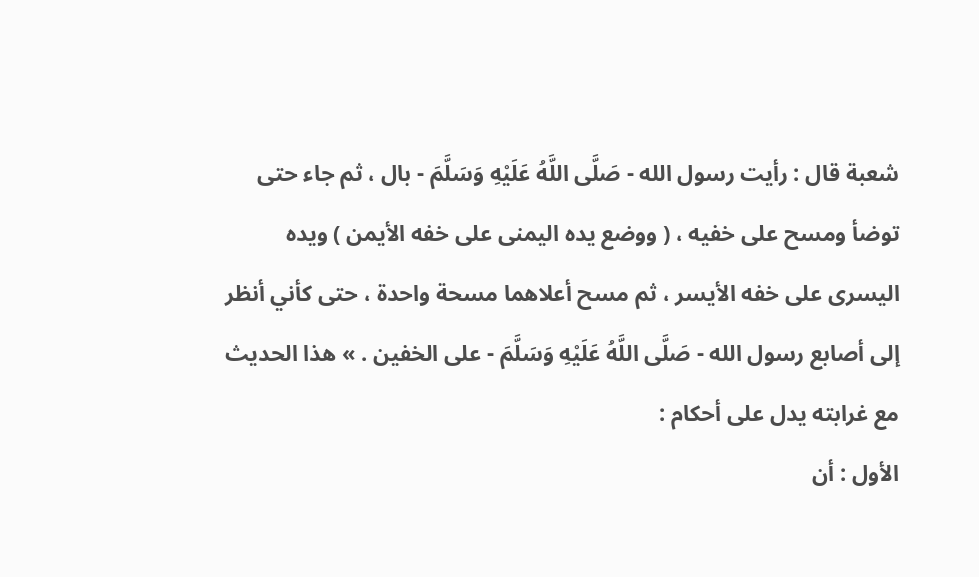شعبة قال : رأيت رسول الله - صَلَّى اللَّهُ عَلَيْهِ وَسَلَّمَ - بال ، ثم جاء حتى توضأ ومسح على خفيه ، ( ووضع يده اليمنى على خفه الأيمن ) ويده اليسرى على خفه الأيسر ، ثم مسح أعلاهما مسحة واحدة ، حتى كأني أنظر إلى أصابع رسول الله - صَلَّى اللَّهُ عَلَيْهِ وَسَلَّمَ - على الخفين . » هذا الحديث مع غرابته يدل على أحكام :
الأول : أن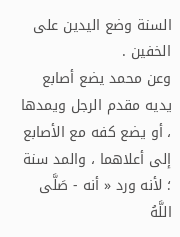السنة وضع اليدين على الخفين .
وعن محمد يضع أصابع يديه مقدم الرجل ويمدها ، أو يضع كفه مع الأصابع إلى أعلاهما ، والمد سنة ؛ لأنه ورد « أنه - صَلَّى اللَّهُ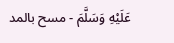عَلَيْهِ وَسَلَّمَ - مسح بالمد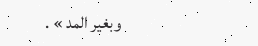وبغير المد » .